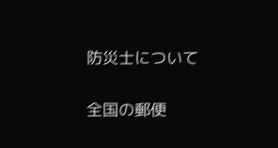防災士について

全国の郵便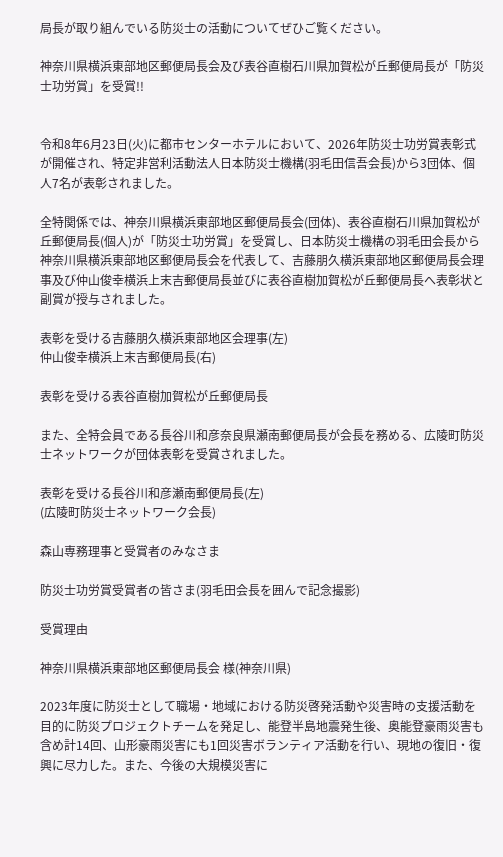局長が取り組んでいる防災士の活動についてぜひご覧ください。

神奈川県横浜東部地区郵便局長会及び表谷直樹石川県加賀松が丘郵便局長が「防災士功労賞」を受賞!!


令和8年6月23日(火)に都市センターホテルにおいて、2026年防災士功労賞表彰式が開催され、特定非営利活動法人日本防災士機構(羽毛田信吾会長)から3団体、個人7名が表彰されました。

全特関係では、神奈川県横浜東部地区郵便局長会(団体)、表谷直樹石川県加賀松が丘郵便局長(個人)が「防災士功労賞」を受賞し、日本防災士機構の羽毛田会長から神奈川県横浜東部地区郵便局長会を代表して、吉藤朋久横浜東部地区郵便局長会理事及び仲山俊幸横浜上末吉郵便局長並びに表谷直樹加賀松が丘郵便局長へ表彰状と副賞が授与されました。

表彰を受ける吉藤朋久横浜東部地区会理事(左)
仲山俊幸横浜上末吉郵便局長(右)

表彰を受ける表谷直樹加賀松が丘郵便局長

また、全特会員である長谷川和彦奈良県瀬南郵便局長が会長を務める、広陵町防災士ネットワークが団体表彰を受賞されました。

表彰を受ける長谷川和彦瀬南郵便局長(左)
(広陵町防災士ネットワーク会長)

森山専務理事と受賞者のみなさま

防災士功労賞受賞者の皆さま(羽毛田会長を囲んで記念撮影)

受賞理由

神奈川県横浜東部地区郵便局長会 様(神奈川県)

2023年度に防災士として職場・地域における防災啓発活動や災害時の支援活動を目的に防災プロジェクトチームを発足し、能登半島地震発生後、奥能登豪雨災害も含め計14回、山形豪雨災害にも1回災害ボランティア活動を行い、現地の復旧・復興に尽力した。また、今後の大規模災害に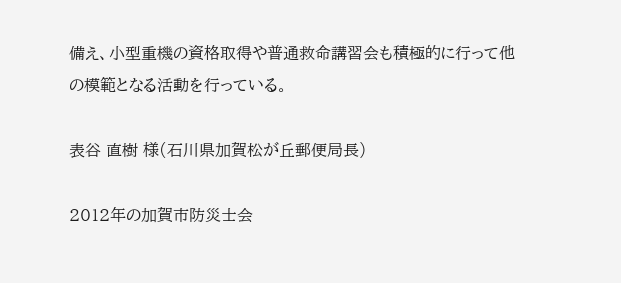備え、小型重機の資格取得や普通救命講習会も積極的に行って他の模範となる活動を行っている。

表谷 直樹 様(石川県加賀松が丘郵便局長)

2012年の加賀市防災士会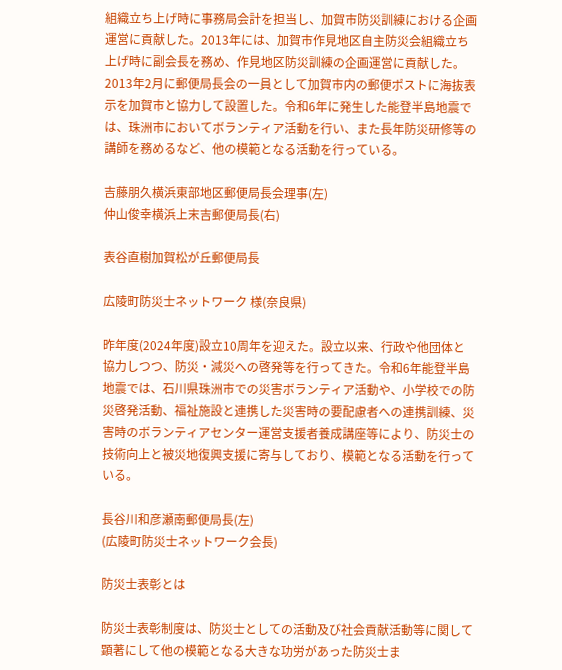組織立ち上げ時に事務局会計を担当し、加賀市防災訓練における企画運営に貢献した。2013年には、加賀市作見地区自主防災会組織立ち上げ時に副会長を務め、作見地区防災訓練の企画運営に貢献した。2013年2月に郵便局長会の一員として加賀市内の郵便ポストに海抜表示を加賀市と協力して設置した。令和6年に発生した能登半島地震では、珠洲市においてボランティア活動を行い、また長年防災研修等の講師を務めるなど、他の模範となる活動を行っている。

吉藤朋久横浜東部地区郵便局長会理事(左)
仲山俊幸横浜上末吉郵便局長(右)

表谷直樹加賀松が丘郵便局長

広陵町防災士ネットワーク 様(奈良県)

昨年度(2024年度)設立10周年を迎えた。設立以来、行政や他団体と協力しつつ、防災・減災への啓発等を行ってきた。令和6年能登半島地震では、石川県珠洲市での災害ボランティア活動や、小学校での防災啓発活動、福祉施設と連携した災害時の要配慮者への連携訓練、災害時のボランティアセンター運営支援者養成講座等により、防災士の技術向上と被災地復興支援に寄与しており、模範となる活動を行っている。

長谷川和彦瀬南郵便局長(左)
(広陵町防災士ネットワーク会長)

防災士表彰とは

防災士表彰制度は、防災士としての活動及び社会貢献活動等に関して顕著にして他の模範となる大きな功労があった防災士ま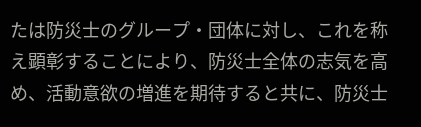たは防災士のグループ・団体に対し、これを称え顕彰することにより、防災士全体の志気を高め、活動意欲の増進を期待すると共に、防災士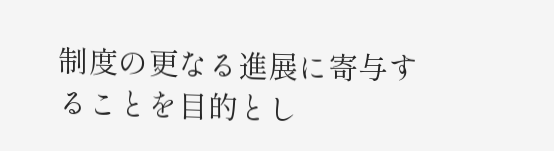制度の更なる進展に寄与することを目的とし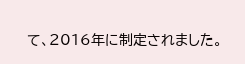て、2016年に制定されました。